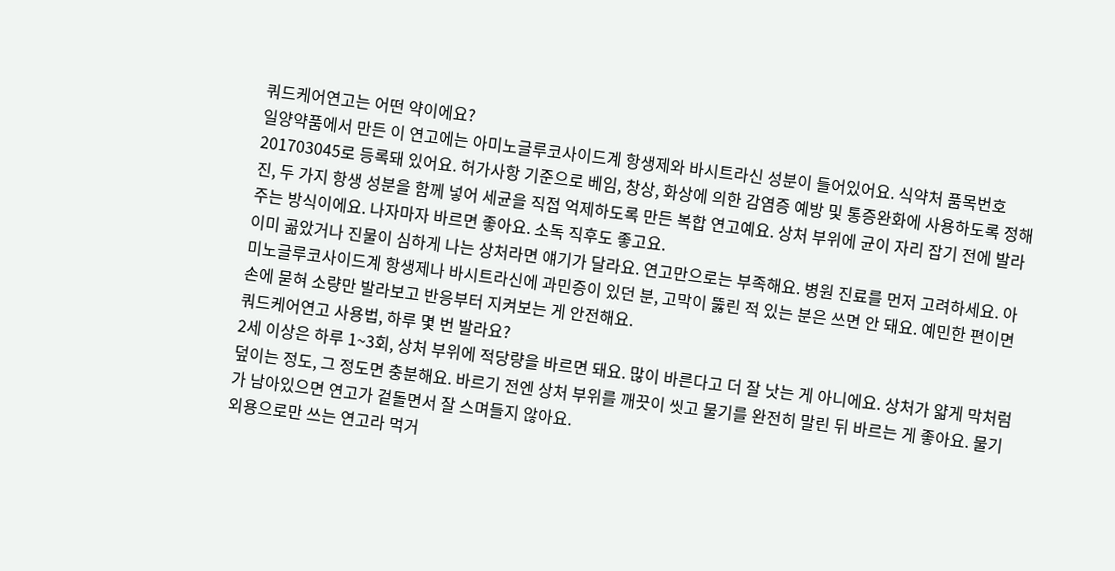쿼드케어연고는 어떤 약이에요?
일양약품에서 만든 이 연고에는 아미노글루코사이드계 항생제와 바시트라신 성분이 들어있어요. 식약처 품목번호 201703045로 등록돼 있어요. 허가사항 기준으로 베임, 창상, 화상에 의한 감염증 예방 및 통증완화에 사용하도록 정해진, 두 가지 항생 성분을 함께 넣어 세균을 직접 억제하도록 만든 복합 연고예요. 상처 부위에 균이 자리 잡기 전에 발라주는 방식이에요. 나자마자 바르면 좋아요. 소독 직후도 좋고요.
이미 곪았거나 진물이 심하게 나는 상처라면 얘기가 달라요. 연고만으로는 부족해요. 병원 진료를 먼저 고려하세요. 아미노글루코사이드계 항생제나 바시트라신에 과민증이 있던 분, 고막이 뚫린 적 있는 분은 쓰면 안 돼요. 예민한 편이면 손에 묻혀 소량만 발라보고 반응부터 지켜보는 게 안전해요.
쿼드케어연고 사용법, 하루 몇 번 발라요?
2세 이상은 하루 1~3회, 상처 부위에 적당량을 바르면 돼요. 많이 바른다고 더 잘 낫는 게 아니에요. 상처가 얇게 막처럼 덮이는 정도, 그 정도면 충분해요. 바르기 전엔 상처 부위를 깨끗이 씻고 물기를 완전히 말린 뒤 바르는 게 좋아요. 물기가 남아있으면 연고가 겉돌면서 잘 스며들지 않아요.
외용으로만 쓰는 연고라 먹거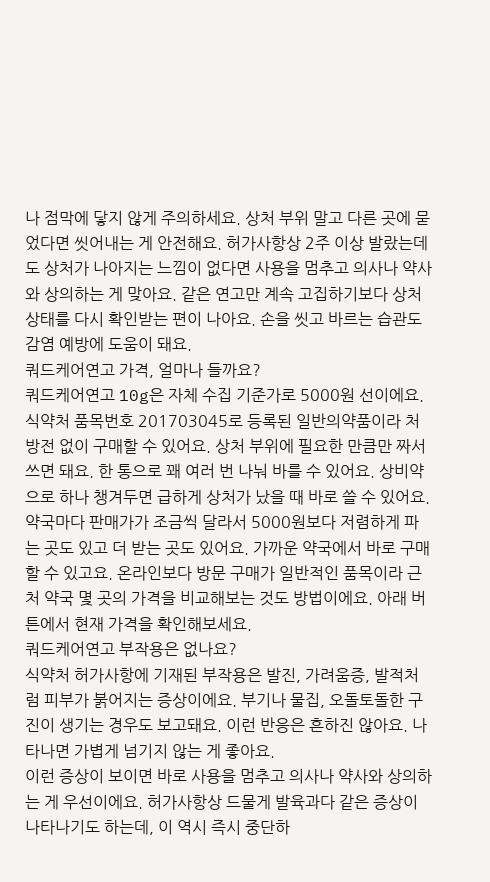나 점막에 닿지 않게 주의하세요. 상처 부위 말고 다른 곳에 묻었다면 씻어내는 게 안전해요. 허가사항상 2주 이상 발랐는데도 상처가 나아지는 느낌이 없다면 사용을 멈추고 의사나 약사와 상의하는 게 맞아요. 같은 연고만 계속 고집하기보다 상처 상태를 다시 확인받는 편이 나아요. 손을 씻고 바르는 습관도 감염 예방에 도움이 돼요.
쿼드케어연고 가격, 얼마나 들까요?
쿼드케어연고 10g은 자체 수집 기준가로 5000원 선이에요. 식약처 품목번호 201703045로 등록된 일반의약품이라 처방전 없이 구매할 수 있어요. 상처 부위에 필요한 만큼만 짜서 쓰면 돼요. 한 통으로 꽤 여러 번 나눠 바를 수 있어요. 상비약으로 하나 챙겨두면 급하게 상처가 났을 때 바로 쓸 수 있어요.
약국마다 판매가가 조금씩 달라서 5000원보다 저렴하게 파는 곳도 있고 더 받는 곳도 있어요. 가까운 약국에서 바로 구매할 수 있고요. 온라인보다 방문 구매가 일반적인 품목이라 근처 약국 몇 곳의 가격을 비교해보는 것도 방법이에요. 아래 버튼에서 현재 가격을 확인해보세요.
쿼드케어연고 부작용은 없나요?
식약처 허가사항에 기재된 부작용은 발진, 가려움증, 발적처럼 피부가 붉어지는 증상이에요. 부기나 물집, 오돌토돌한 구진이 생기는 경우도 보고돼요. 이런 반응은 흔하진 않아요. 나타나면 가볍게 넘기지 않는 게 좋아요.
이런 증상이 보이면 바로 사용을 멈추고 의사나 약사와 상의하는 게 우선이에요. 허가사항상 드물게 발육과다 같은 증상이 나타나기도 하는데, 이 역시 즉시 중단하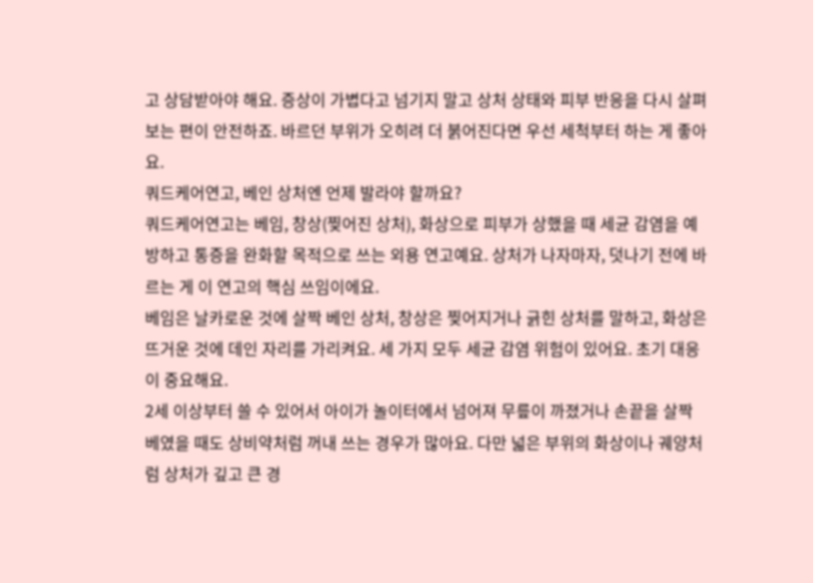고 상담받아야 해요. 증상이 가볍다고 넘기지 말고 상처 상태와 피부 반응을 다시 살펴보는 편이 안전하죠. 바르던 부위가 오히려 더 붉어진다면 우선 세척부터 하는 게 좋아요.
쿼드케어연고, 베인 상처엔 언제 발라야 할까요?
쿼드케어연고는 베임, 창상(찢어진 상처), 화상으로 피부가 상했을 때 세균 감염을 예방하고 통증을 완화할 목적으로 쓰는 외용 연고예요. 상처가 나자마자, 덧나기 전에 바르는 게 이 연고의 핵심 쓰임이에요.
베임은 날카로운 것에 살짝 베인 상처, 창상은 찢어지거나 긁힌 상처를 말하고, 화상은 뜨거운 것에 데인 자리를 가리켜요. 세 가지 모두 세균 감염 위험이 있어요. 초기 대응이 중요해요.
2세 이상부터 쓸 수 있어서 아이가 놀이터에서 넘어져 무릎이 까졌거나 손끝을 살짝 베였을 때도 상비약처럼 꺼내 쓰는 경우가 많아요. 다만 넓은 부위의 화상이나 궤양처럼 상처가 깊고 큰 경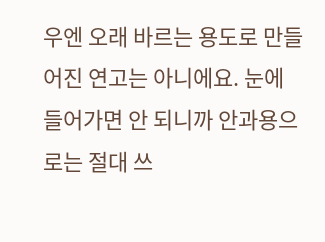우엔 오래 바르는 용도로 만들어진 연고는 아니에요. 눈에 들어가면 안 되니까 안과용으로는 절대 쓰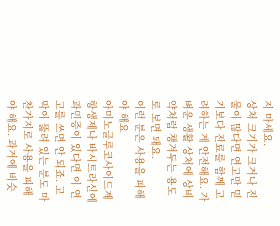지 마세요.
상처 크기가 크거나 진물이 많다면 연고만 믿기보다 진료를 함께 고려하는 게 안전해요. 가벼운 생활 상처에 상비약처럼 챙겨두는 용도로 보면 돼요.
이런 분은 사용을 피해야 해요
아미노글루코사이드계 항생제나 바시트라신에 과민증이 있다면 이 연고를 쓰면 안 되죠. 고막이 뚫려 있는 분도 마찬가지로 사용을 피해야 해요. 과거에 비슷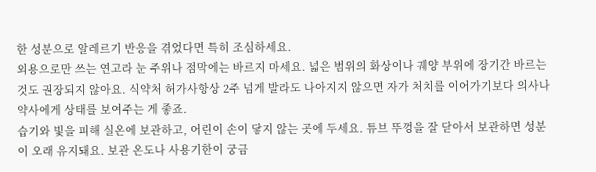한 성분으로 알레르기 반응을 겪었다면 특히 조심하세요.
외용으로만 쓰는 연고라 눈 주위나 점막에는 바르지 마세요. 넓은 범위의 화상이나 궤양 부위에 장기간 바르는 것도 권장되지 않아요. 식약처 허가사항상 2주 넘게 발라도 나아지지 않으면 자가 처치를 이어가기보다 의사나 약사에게 상태를 보여주는 게 좋죠.
습기와 빛을 피해 실온에 보관하고, 어린이 손이 닿지 않는 곳에 두세요. 튜브 뚜껑을 잘 닫아서 보관하면 성분이 오래 유지돼요. 보관 온도나 사용기한이 궁금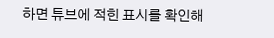하면 튜브에 적힌 표시를 확인해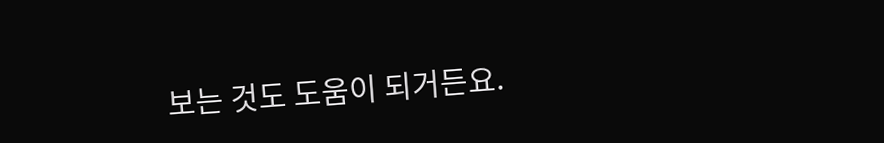보는 것도 도움이 되거든요.